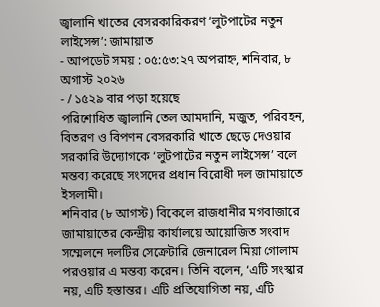জ্বালানি খাতের বেসরকারিকরণ ‘লুটপাটের নতুন লাইসেন্স’: জামায়াত
- আপডেট সময় : ০৫:৫৩:২৭ অপরাহ্ন, শনিবার, ৮ অগাস্ট ২০২৬
- / ১৫২৯ বার পড়া হয়েছে
পরিশোধিত জ্বালানি তেল আমদানি, মজুত, পরিবহন, বিতরণ ও বিপণন বেসরকারি খাতে ছেড়ে দেওয়ার সরকারি উদ্যোগকে ‘লুটপাটের নতুন লাইসেন্স’ বলে মন্তব্য করেছে সংসদের প্রধান বিরোধী দল জামায়াতে ইসলামী।
শনিবার (৮ আগস্ট) বিকেলে রাজধানীর মগবাজারে জামায়াতের কেন্দ্রীয় কার্যালয়ে আয়োজিত সংবাদ সম্মেলনে দলটির সেক্রেটারি জেনারেল মিয়া গোলাম পরওয়ার এ মন্তব্য করেন। তিনি বলেন, ‘এটি সংস্কার নয়, এটি হস্তান্তর। এটি প্রতিযোগিতা নয়, এটি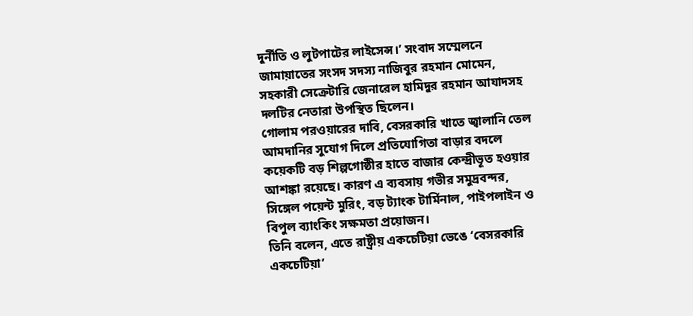দুর্নীতি ও লুটপাটের লাইসেন্স।’ সংবাদ সম্মেলনে জামায়াতের সংসদ সদস্য নাজিবুর রহমান মোমেন, সহকারী সেক্রেটারি জেনারেল হামিদুর রহমান আযাদসহ দলটির নেতারা উপস্থিত ছিলেন।
গোলাম পরওয়ারের দাবি, বেসরকারি খাতে জ্বালানি তেল আমদানির সুযোগ দিলে প্রতিযোগিতা বাড়ার বদলে কয়েকটি বড় শিল্পগোষ্ঠীর হাতে বাজার কেন্দ্রীভূত হওয়ার আশঙ্কা রয়েছে। কারণ এ ব্যবসায় গভীর সমুদ্রবন্দর, সিঙ্গেল পয়েন্ট মুরিং, বড় ট্যাংক টার্মিনাল, পাইপলাইন ও বিপুল ব্যাংকিং সক্ষমতা প্রয়োজন।
তিনি বলেন, এতে রাষ্ট্রীয় একচেটিয়া ভেঙে ‘বেসরকারি একচেটিয়া’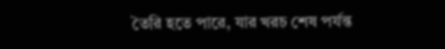তৈরি হতে পারে, যার খরচ শেষ পর্যন্ত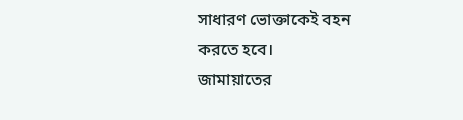সাধারণ ভোক্তাকেই বহন করতে হবে।
জামায়াতের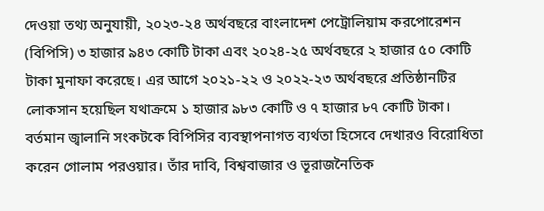দেওয়া তথ্য অনুযায়ী, ২০২৩-২৪ অর্থবছরে বাংলাদেশ পেট্রোলিয়াম করপোরেশন (বিপিসি) ৩ হাজার ৯৪৩ কোটি টাকা এবং ২০২৪-২৫ অর্থবছরে ২ হাজার ৫০ কোটি টাকা মুনাফা করেছে। এর আগে ২০২১-২২ ও ২০২২-২৩ অর্থবছরে প্রতিষ্ঠানটির লোকসান হয়েছিল যথাক্রমে ১ হাজার ৯৮৩ কোটি ও ৭ হাজার ৮৭ কোটি টাকা।
বর্তমান জ্বালানি সংকটকে বিপিসির ব্যবস্থাপনাগত ব্যর্থতা হিসেবে দেখারও বিরোধিতা করেন গোলাম পরওয়ার। তাঁর দাবি, বিশ্ববাজার ও ভূরাজনৈতিক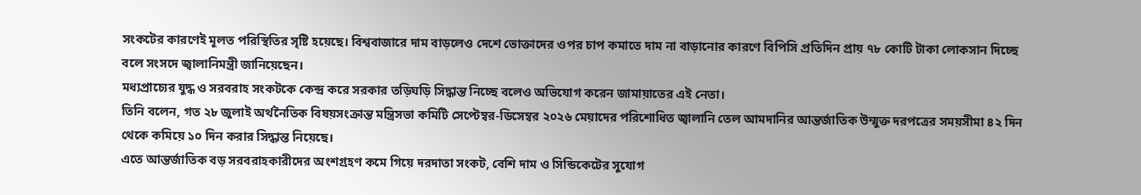সংকটের কারণেই মূলত পরিস্থিতির সৃষ্টি হয়েছে। বিশ্ববাজারে দাম বাড়লেও দেশে ভোক্তাদের ওপর চাপ কমাতে দাম না বাড়ানোর কারণে বিপিসি প্রতিদিন প্রায় ৭৮ কোটি টাকা লোকসান দিচ্ছে বলে সংসদে জ্বালানিমন্ত্রী জানিয়েছেন।
মধ্যপ্রাচ্যের যুদ্ধ ও সরবরাহ সংকটকে কেন্দ্র করে সরকার তড়িঘড়ি সিদ্ধান্ত নিচ্ছে বলেও অভিযোগ করেন জামায়াতের এই নেতা।
তিনি বলেন, গত ২৮ জুলাই অর্থনৈতিক বিষয়সংক্রান্ত মন্ত্রিসভা কমিটি সেপ্টেম্বর-ডিসেম্বর ২০২৬ মেয়াদের পরিশোধিত জ্বালানি তেল আমদানির আন্তর্জাতিক উন্মুক্ত দরপত্রের সময়সীমা ৪২ দিন থেকে কমিয়ে ১০ দিন করার সিদ্ধান্ত নিয়েছে।
এতে আন্তর্জাতিক বড় সরবরাহকারীদের অংশগ্রহণ কমে গিয়ে দরদাতা সংকট, বেশি দাম ও সিন্ডিকেটের সুযোগ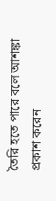তৈরি হতে পারে বলে আশঙ্কা প্রকাশ করেন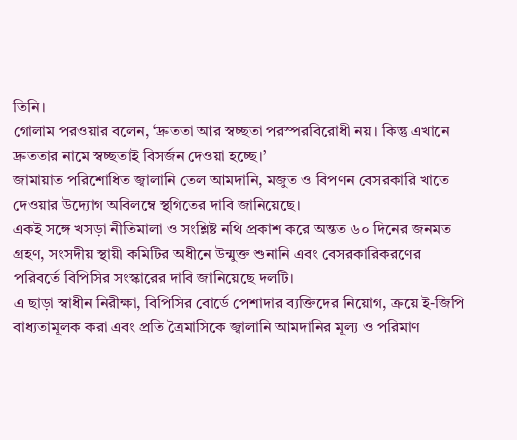তিনি।
গোলাম পরওয়ার বলেন, ‘দ্রুততা আর স্বচ্ছতা পরস্পরবিরোধী নয়। কিন্তু এখানে দ্রুততার নামে স্বচ্ছতাই বিসর্জন দেওয়া হচ্ছে।’
জামায়াত পরিশোধিত জ্বালানি তেল আমদানি, মজুত ও বিপণন বেসরকারি খাতে দেওয়ার উদ্যোগ অবিলম্বে স্থগিতের দাবি জানিয়েছে।
একই সঙ্গে খসড়া নীতিমালা ও সংশ্লিষ্ট নথি প্রকাশ করে অন্তত ৬০ দিনের জনমত গ্রহণ, সংসদীয় স্থায়ী কমিটির অধীনে উন্মুক্ত শুনানি এবং বেসরকারিকরণের পরিবর্তে বিপিসির সংস্কারের দাবি জানিয়েছে দলটি।
এ ছাড়া স্বাধীন নিরীক্ষা, বিপিসির বোর্ডে পেশাদার ব্যক্তিদের নিয়োগ, ক্রয়ে ই-জিপি বাধ্যতামূলক করা এবং প্রতি ত্রৈমাসিকে জ্বালানি আমদানির মূল্য ও পরিমাণ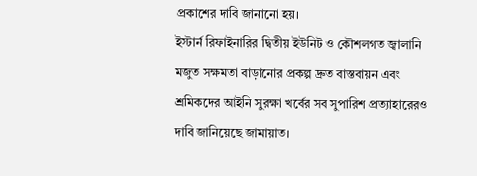প্রকাশের দাবি জানানো হয়।
ইস্টার্ন রিফাইনারির দ্বিতীয় ইউনিট ও কৌশলগত জ্বালানি মজুত সক্ষমতা বাড়ানোর প্রকল্প দ্রুত বাস্তবায়ন এবং শ্রমিকদের আইনি সুরক্ষা খর্বের সব সুপারিশ প্রত্যাহারেরও দাবি জানিয়েছে জামায়াত।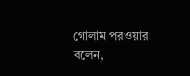গোলাম পরওয়ার বলেন,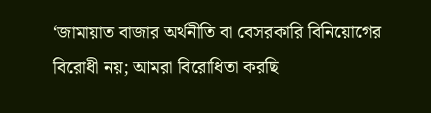‘জামায়াত বাজার অর্থনীতি বা বেসরকারি বিনিয়োগের বিরোধী নয়; আমরা বিরোধিতা করছি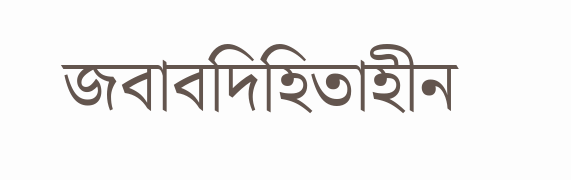জবাবদিহিতাহীন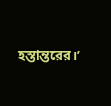হস্তান্তরের।’